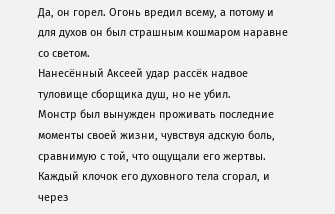Да, он горел. Огонь вредил всему, а потому и для духов он был страшным кошмаром наравне со светом.
Нанесённый Аксеей удар рассёк надвое туловище сборщика душ, но не убил.
Монстр был вынужден проживать последние моменты своей жизни, чувствуя адскую боль, сравнимую с той, что ощущали его жертвы.
Каждый клочок его духовного тела сгорал, и через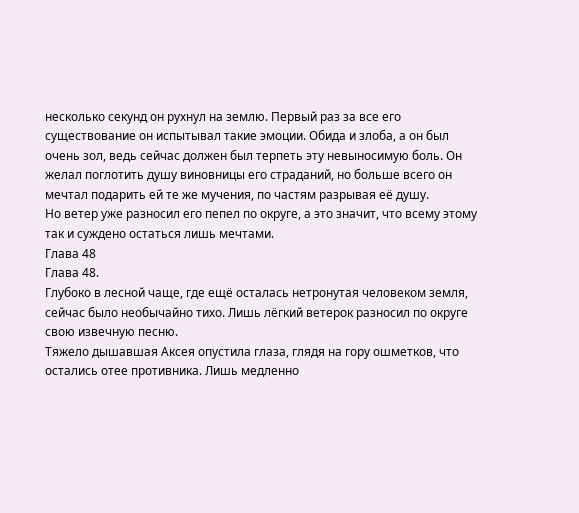несколько секунд он рухнул на землю. Первый раз за все его существование он испытывал такие эмоции. Обида и злоба, а он был очень зол, ведь сейчас должен был терпеть эту невыносимую боль. Он желал поглотить душу виновницы его страданий, но больше всего он мечтал подарить ей те же мучения, по частям разрывая её душу.
Но ветер уже разносил его пепел по округе, а это значит, что всему этому так и суждено остаться лишь мечтами.
Глава 48
Глава 48.
Глубоко в лесной чаще, где ещё осталась нетронутая человеком земля, сейчас было необычайно тихо. Лишь лёгкий ветерок разносил по округе свою извечную песню.
Тяжело дышавшая Аксея опустила глаза, глядя на гору ошметков, что остались отее противника. Лишь медленно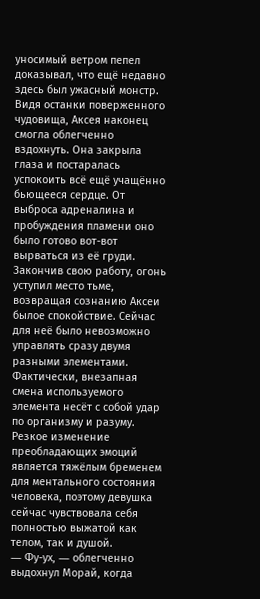уносимый ветром пепел доказывал, что ещё недавно здесь был ужасный монстр.
Видя останки поверженного чудовища, Аксея наконец смогла облегченно вздохнуть. Она закрыла глаза и постаралась успокоить всё ещё учащённо бьющееся сердце. От выброса адреналина и пробуждения пламени оно было готово вот-вот вырваться из её груди.
Закончив свою работу, огонь уступил место тьме, возвращая сознанию Аксеи былое спокойствие. Сейчас для неё было невозможно управлять сразу двумя разными элементами.
Фактически, внезапная смена используемого элемента несёт с собой удар по организму и разуму. Резкое изменение преобладающих эмоций является тяжёлым бременем для ментального состояния человека, поэтому девушка сейчас чувствовала себя полностью выжатой как телом, так и душой.
― Фу-ух, ― облегченно выдохнул Морай, когда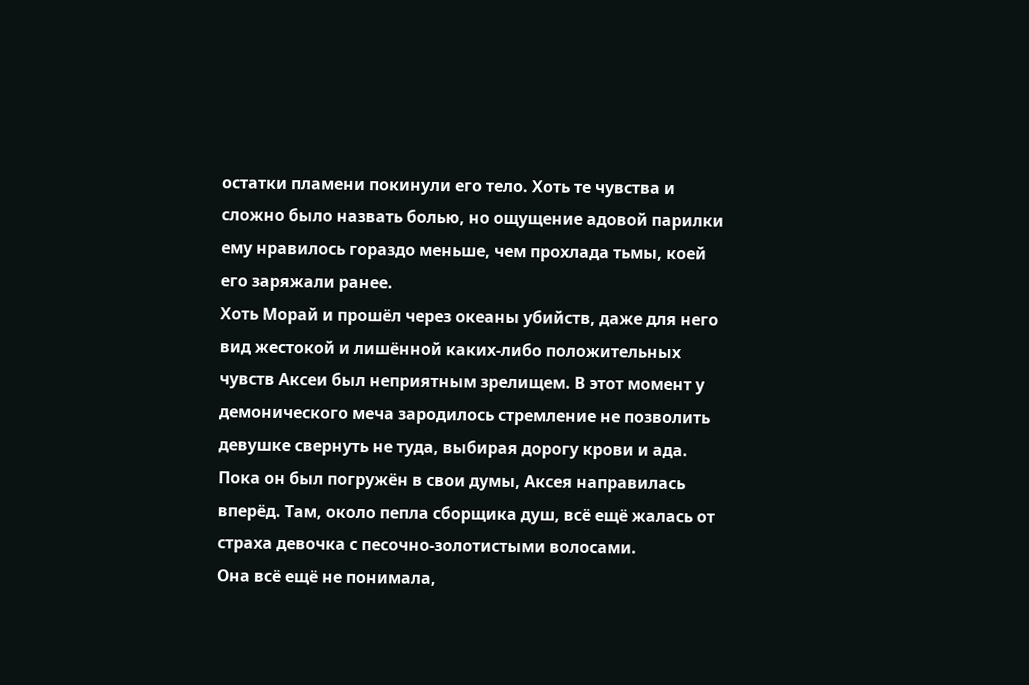остатки пламени покинули его тело. Хоть те чувства и сложно было назвать болью, но ощущение адовой парилки ему нравилось гораздо меньше, чем прохлада тьмы, коей его заряжали ранее.
Хоть Морай и прошёл через океаны убийств, даже для него вид жестокой и лишённой каких-либо положительных чувств Аксеи был неприятным зрелищем. В этот момент у демонического меча зародилось стремление не позволить девушке свернуть не туда, выбирая дорогу крови и ада.
Пока он был погружён в свои думы, Аксея направилась вперёд. Там, около пепла сборщика душ, всё ещё жалась от страха девочка с песочно-золотистыми волосами.
Она всё ещё не понимала,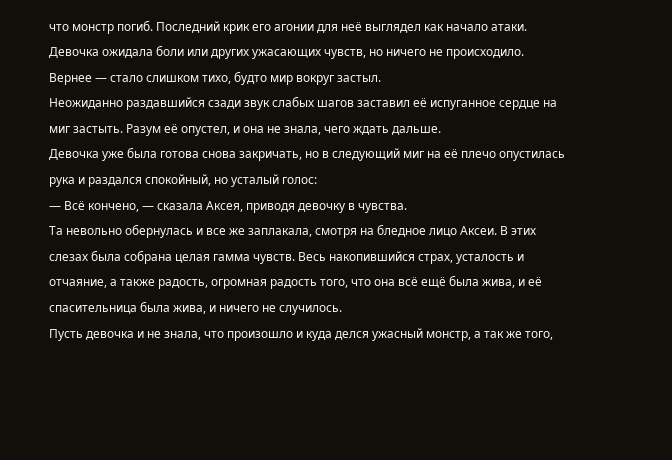что монстр погиб. Последний крик его агонии для неё выглядел как начало атаки. Девочка ожидала боли или других ужасающих чувств, но ничего не происходило. Вернее ― стало слишком тихо, будто мир вокруг застыл.
Неожиданно раздавшийся сзади звук слабых шагов заставил её испуганное сердце на миг застыть. Разум её опустел, и она не знала, чего ждать дальше.
Девочка уже была готова снова закричать, но в следующий миг на её плечо опустилась рука и раздался спокойный, но усталый голос:
― Всё кончено, ― сказала Аксея, приводя девочку в чувства.
Та невольно обернулась и все же заплакала, смотря на бледное лицо Аксеи. В этих слезах была собрана целая гамма чувств. Весь накопившийся страх, усталость и отчаяние, а также радость, огромная радость того, что она всё ещё была жива, и её спасительница была жива, и ничего не случилось.
Пусть девочка и не знала, что произошло и куда делся ужасный монстр, а так же того,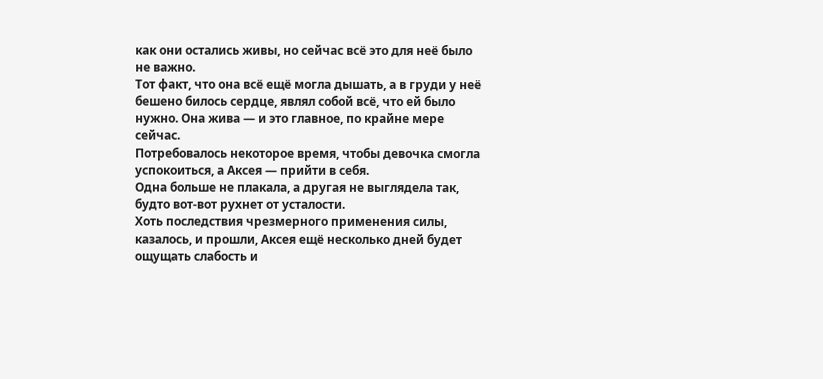как они остались живы, но сейчас всё это для неё было не важно.
Тот факт, что она всё ещё могла дышать, а в груди у неё бешено билось сердце, являл собой всё, что ей было нужно. Она жива ― и это главное, по крайне мере сейчас.
Потребовалось некоторое время, чтобы девочка смогла успокоиться, а Аксея ― прийти в себя.
Одна больше не плакала, а другая не выглядела так, будто вот-вот рухнет от усталости.
Хоть последствия чрезмерного применения силы, казалось, и прошли, Аксея ещё несколько дней будет ощущать слабость и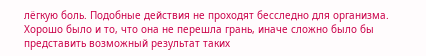лёгкую боль. Подобные действия не проходят бесследно для организма. Хорошо было и то, что она не перешла грань, иначе сложно было бы представить возможный результат таких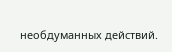необдуманных действий.